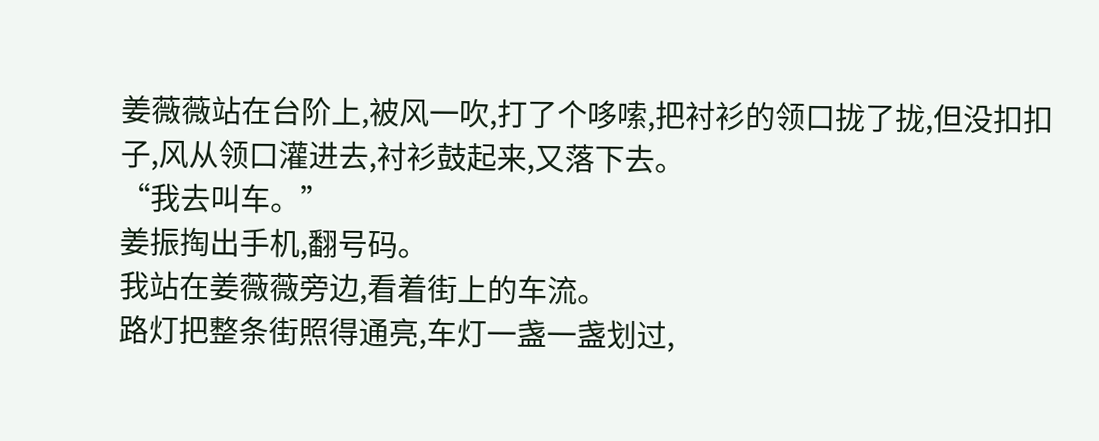姜薇薇站在台阶上,被风一吹,打了个哆嗦,把衬衫的领口拢了拢,但没扣扣子,风从领口灌进去,衬衫鼓起来,又落下去。
“我去叫车。”
姜振掏出手机,翻号码。
我站在姜薇薇旁边,看着街上的车流。
路灯把整条街照得通亮,车灯一盏一盏划过,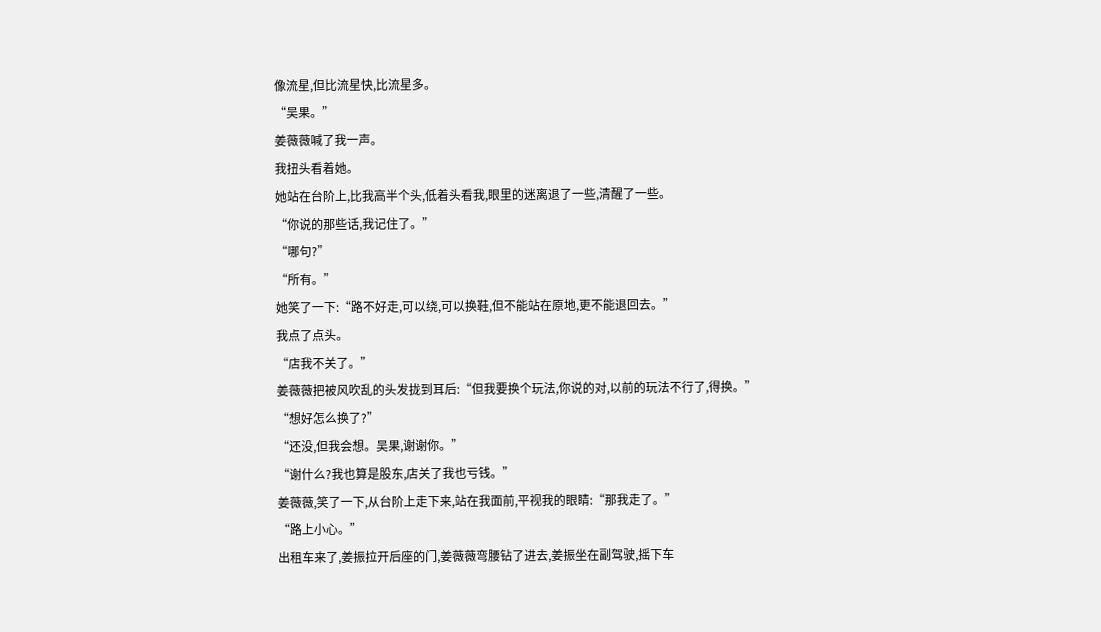像流星,但比流星快,比流星多。
“吴果。”
姜薇薇喊了我一声。
我扭头看着她。
她站在台阶上,比我高半个头,低着头看我,眼里的迷离退了一些,清醒了一些。
“你说的那些话,我记住了。”
“哪句?”
“所有。”
她笑了一下:“路不好走,可以绕,可以换鞋,但不能站在原地,更不能退回去。”
我点了点头。
“店我不关了。”
姜薇薇把被风吹乱的头发拢到耳后:“但我要换个玩法,你说的对,以前的玩法不行了,得换。”
“想好怎么换了?”
“还没,但我会想。吴果,谢谢你。”
“谢什么?我也算是股东,店关了我也亏钱。”
姜薇薇,笑了一下,从台阶上走下来,站在我面前,平视我的眼睛:“那我走了。”
“路上小心。”
出租车来了,姜振拉开后座的门,姜薇薇弯腰钻了进去,姜振坐在副驾驶,摇下车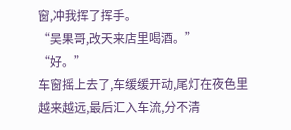窗,冲我挥了挥手。
“吴果哥,改天来店里喝酒。”
“好。”
车窗摇上去了,车缓缓开动,尾灯在夜色里越来越远,最后汇入车流,分不清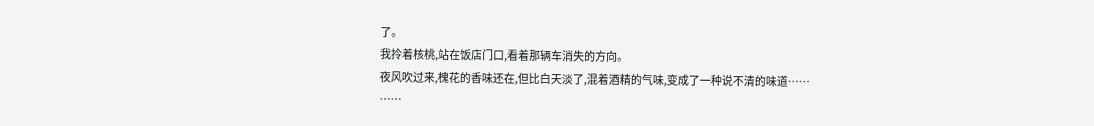了。
我拎着核桃,站在饭店门口,看着那辆车消失的方向。
夜风吹过来,槐花的香味还在,但比白天淡了,混着酒精的气味,变成了一种说不清的味道……
……